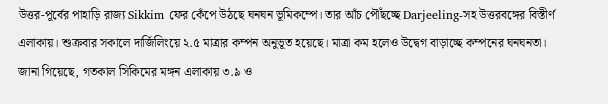উত্তর-পূর্বের পাহাড়ি রাজ্য Sikkim ফের কেঁপে উঠছে ঘনঘন ভূমিকম্পে। তার আঁচ পৌঁছচ্ছে Darjeeling-সহ উত্তরবঙ্গের বিস্তীর্ণ এলাকায়। শুক্রবার সকালে দার্জিলিংয়ে ২.৫ মাত্রার কম্পন অনুভূত হয়েছে। মাত্রা কম হলেও উদ্বেগ বাড়াচ্ছে কম্পনের ঘনঘনতা।
জানা গিয়েছে, গতকাল সিকিমের মঙ্গন এলাকায় ৩.৯ ও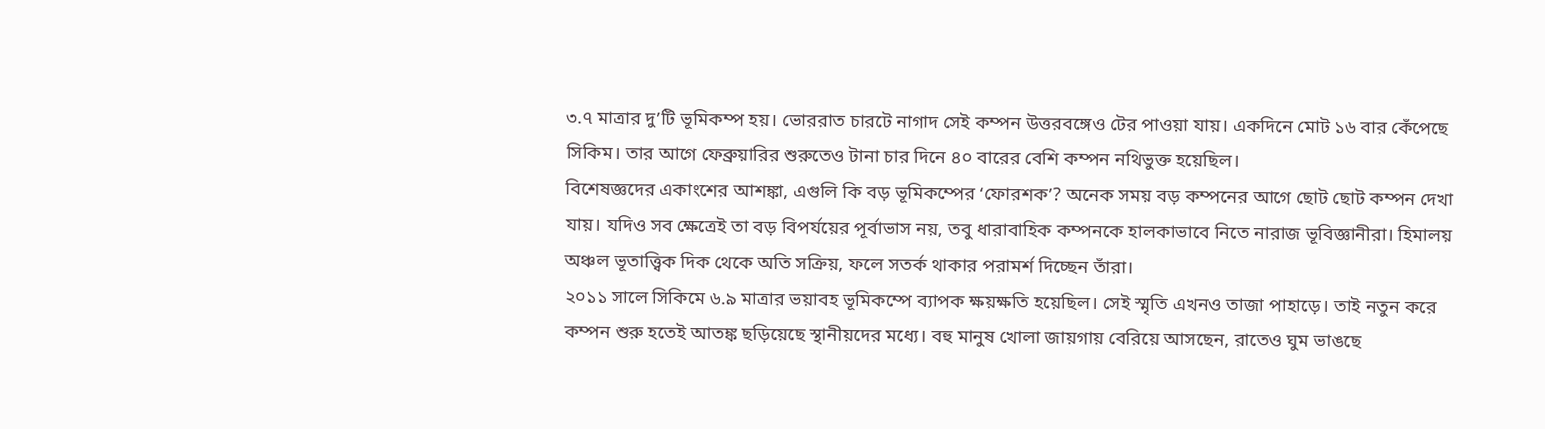৩.৭ মাত্রার দু’টি ভূমিকম্প হয়। ভোররাত চারটে নাগাদ সেই কম্পন উত্তরবঙ্গেও টের পাওয়া যায়। একদিনে মোট ১৬ বার কেঁপেছে সিকিম। তার আগে ফেব্রুয়ারির শুরুতেও টানা চার দিনে ৪০ বারের বেশি কম্পন নথিভুক্ত হয়েছিল।
বিশেষজ্ঞদের একাংশের আশঙ্কা, এগুলি কি বড় ভূমিকম্পের ‘ফোরশক’? অনেক সময় বড় কম্পনের আগে ছোট ছোট কম্পন দেখা যায়। যদিও সব ক্ষেত্রেই তা বড় বিপর্যয়ের পূর্বাভাস নয়, তবু ধারাবাহিক কম্পনকে হালকাভাবে নিতে নারাজ ভূবিজ্ঞানীরা। হিমালয় অঞ্চল ভূতাত্ত্বিক দিক থেকে অতি সক্রিয়, ফলে সতর্ক থাকার পরামর্শ দিচ্ছেন তাঁরা।
২০১১ সালে সিকিমে ৬.৯ মাত্রার ভয়াবহ ভূমিকম্পে ব্যাপক ক্ষয়ক্ষতি হয়েছিল। সেই স্মৃতি এখনও তাজা পাহাড়ে। তাই নতুন করে কম্পন শুরু হতেই আতঙ্ক ছড়িয়েছে স্থানীয়দের মধ্যে। বহু মানুষ খোলা জায়গায় বেরিয়ে আসছেন, রাতেও ঘুম ভাঙছে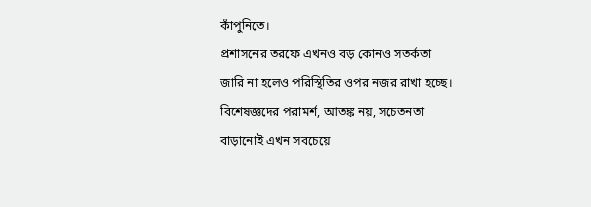কাঁপুনিতে।
প্রশাসনের তরফে এখনও বড় কোনও সতর্কতা জারি না হলেও পরিস্থিতির ওপর নজর রাখা হচ্ছে। বিশেষজ্ঞদের পরামর্শ, আতঙ্ক নয়, সচেতনতা বাড়ানোই এখন সবচেয়ে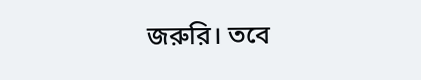জরুরি। তবে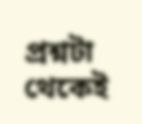প্রশ্নটা থেকেই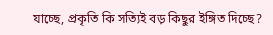যাচ্ছে, প্রকৃতি কি সত্যিই বড় কিছুর ইঙ্গিত দিচ্ছে?